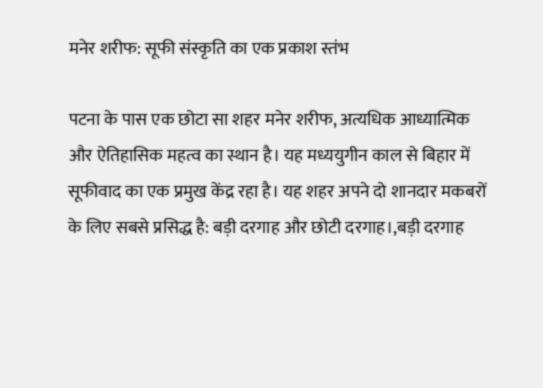मनेर शरीफ: सूफी संस्कृति का एक प्रकाश स्तंभ

पटना के पास एक छोटा सा शहर मनेर शरीफ, अत्यधिक आध्यात्मिक और ऐतिहासिक महत्व का स्थान है। यह मध्ययुगीन काल से बिहार में सूफीवाद का एक प्रमुख केंद्र रहा है। यह शहर अपने दो शानदार मकबरों के लिए सबसे प्रसिद्ध है: बड़ी दरगाह और छोटी दरगाह।,बड़ी दरगाह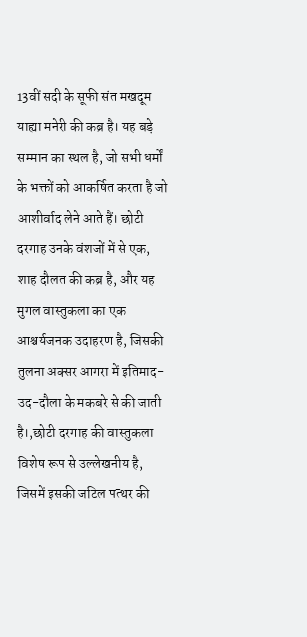13वीं सदी के सूफी संत मखदूम याह्या मनेरी की कब्र है। यह बड़े सम्मान का स्थल है, जो सभी धर्मों के भक्तों को आकर्षित करता है जो आशीर्वाद लेने आते हैं। छोटी दरगाह उनके वंशजों में से एक, शाह दौलत की कब्र है, और यह मुगल वास्तुकला का एक आश्चर्यजनक उदाहरण है, जिसकी तुलना अक्सर आगरा में इतिमाद-उद-दौला के मकबरे से की जाती है।,छोटी दरगाह की वास्तुकला विशेष रूप से उल्लेखनीय है, जिसमें इसकी जटिल पत्थर की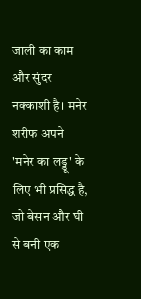जाली का काम और सुंदर नक्काशी है। मनेर शरीफ अपने 'मनेर का लड्डू' के लिए भी प्रसिद्ध है, जो बेसन और घी से बनी एक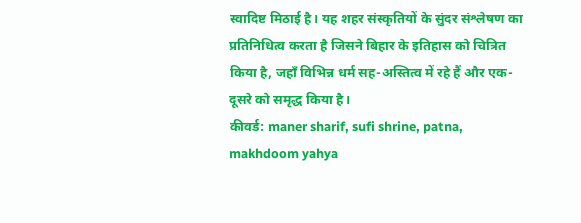स्वादिष्ट मिठाई है। यह शहर संस्कृतियों के सुंदर संश्लेषण का प्रतिनिधित्व करता है जिसने बिहार के इतिहास को चित्रित किया है, जहाँ विभिन्न धर्म सह-अस्तित्व में रहे हैं और एक-दूसरे को समृद्ध किया है।
कीवर्ड: maner sharif, sufi shrine, patna, makhdoom yahya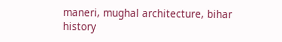maneri, mughal architecture, bihar history